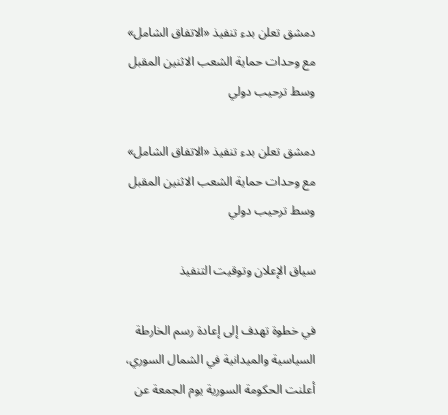دمشق تعلن بدء تنفيذ «الاتفاق الشامل» مع وحدات حماية الشعب الاثنين المقبل وسط ترحيب دولي

دمشق تعلن بدء تنفيذ «الاتفاق الشامل» مع وحدات حماية الشعب الاثنين المقبل وسط ترحيب دولي

سياق الإعلان وتوقيت التنفيذ

في خطوة تهدف إلى إعادة رسم الخارطة السياسية والميدانية في الشمال السوري، أعلنت الحكومة السورية يوم الجمعة عن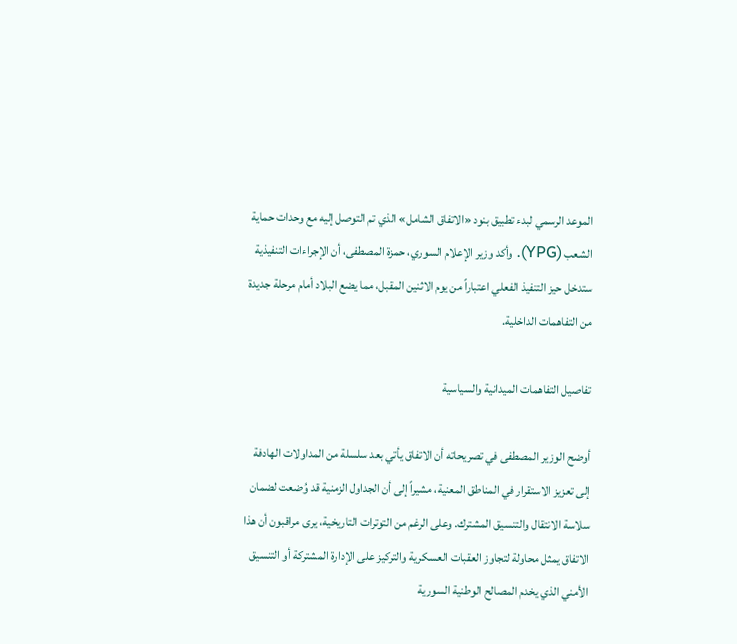الموعد الرسمي لبدء تطبيق بنود «الاتفاق الشامل» الذي تم التوصل إليه مع وحدات حماية الشعب (YPG). وأكد وزير الإعلام السوري، حمزة المصطفى، أن الإجراءات التنفيذية ستدخل حيز التنفيذ الفعلي اعتباراً من يوم الاثنين المقبل، مما يضع البلاد أمام مرحلة جديدة من التفاهمات الداخلية.

تفاصيل التفاهمات الميدانية والسياسية

أوضح الوزير المصطفى في تصريحاته أن الاتفاق يأتي بعد سلسلة من المداولات الهادفة إلى تعزيز الاستقرار في المناطق المعنية، مشيراً إلى أن الجداول الزمنية قد وُضعت لضمان سلاسة الانتقال والتنسيق المشترك. وعلى الرغم من التوترات التاريخية، يرى مراقبون أن هذا الاتفاق يمثل محاولة لتجاوز العقبات العسكرية والتركيز على الإدارة المشتركة أو التنسيق الأمني الذي يخدم المصالح الوطنية السورية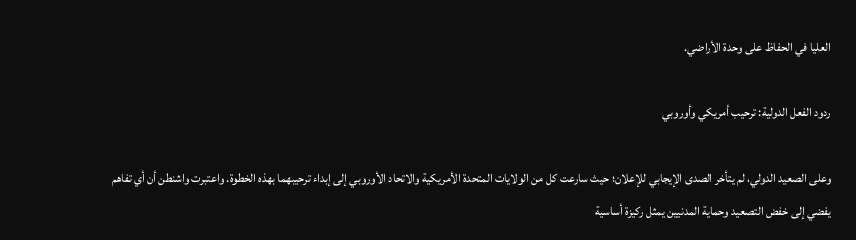العليا في الحفاظ على وحدة الأراضي.

ردود الفعل الدولية: ترحيب أمريكي وأوروبي

وعلى الصعيد الدولي، لم يتأخر الصدى الإيجابي للإعلان؛ حيث سارعت كل من الولايات المتحدة الأمريكية والاتحاد الأوروبي إلى إبداء ترحيبهما بهذه الخطوة. واعتبرت واشنطن أن أي تفاهم يفضي إلى خفض التصعيد وحماية المدنيين يمثل ركيزة أساسية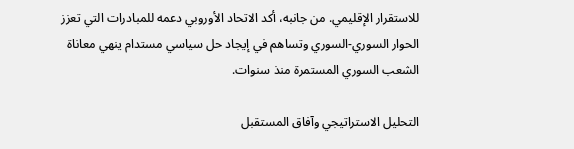للاستقرار الإقليمي. من جانبه، أكد الاتحاد الأوروبي دعمه للمبادرات التي تعزز الحوار السوري-السوري وتساهم في إيجاد حل سياسي مستدام ينهي معاناة الشعب السوري المستمرة منذ سنوات.

التحليل الاستراتيجي وآفاق المستقبل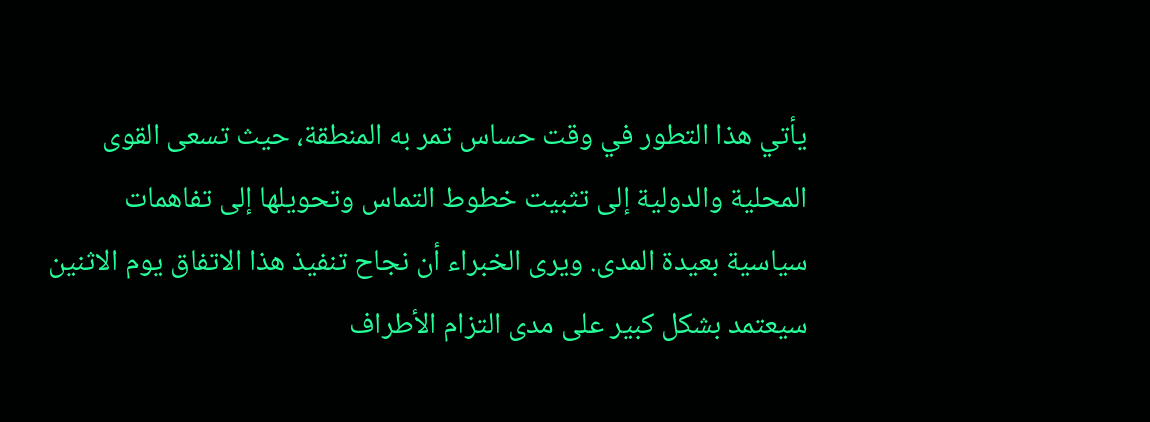يأتي هذا التطور في وقت حساس تمر به المنطقة، حيث تسعى القوى المحلية والدولية إلى تثبيت خطوط التماس وتحويلها إلى تفاهمات سياسية بعيدة المدى. ويرى الخبراء أن نجاح تنفيذ هذا الاتفاق يوم الاثنين سيعتمد بشكل كبير على مدى التزام الأطراف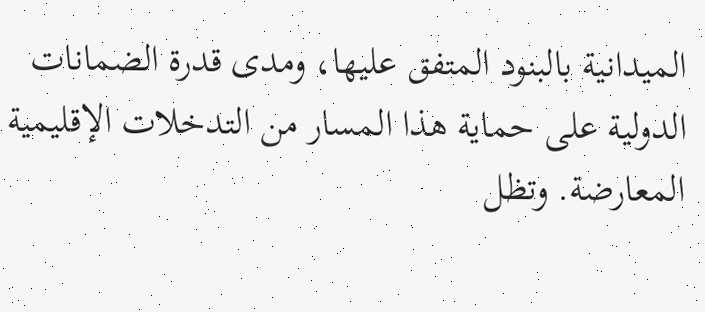الميدانية بالبنود المتفق عليها، ومدى قدرة الضمانات الدولية على حماية هذا المسار من التدخلات الإقليمية المعارضة. وتظل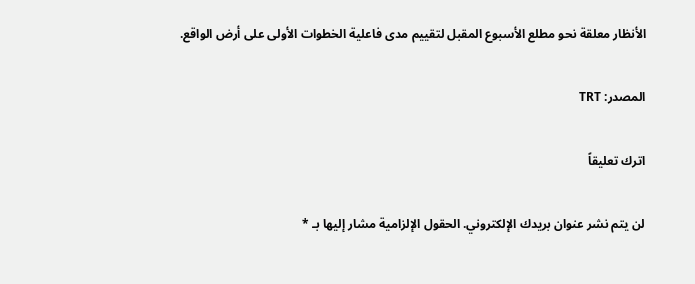الأنظار معلقة نحو مطلع الأسبوع المقبل لتقييم مدى فاعلية الخطوات الأولى على أرض الواقع.

المصدر: TRT

اترك تعليقاً

لن يتم نشر عنوان بريدك الإلكتروني. الحقول الإلزامية مشار إليها بـ *